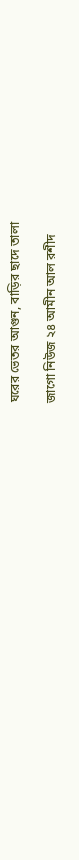ঘরের ভেতর আগুন, বাড়ির ছাদে তালা

জাগো নিউজ ২৪ আমীন আল রশীদ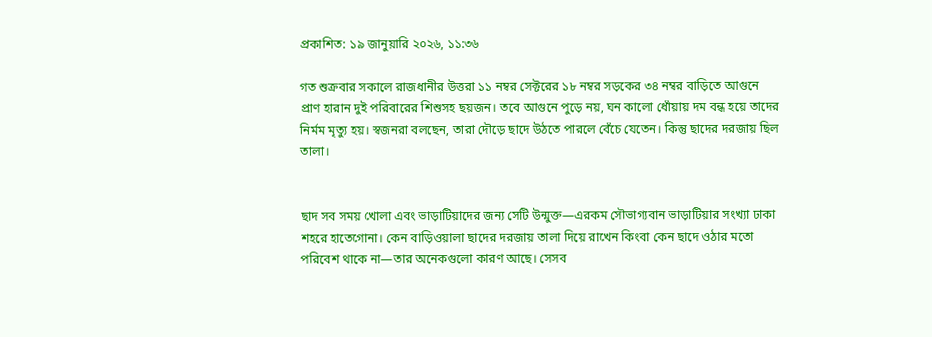প্রকাশিত: ১৯ জানুয়ারি ২০২৬, ১১:৩৬

গত শুক্রবার সকালে রাজধানীর উত্তরা ১১ নম্বর সেক্টরের ১৮ নম্বর সড়কের ৩৪ নম্বর বাড়িতে আগুনে প্রাণ হারান দুই পরিবারের শিশুসহ ছয়জন। তবে আগুনে পুড়ে নয়, ঘন কালো ধোঁয়ায় দম বন্ধ হয়ে তাদের নির্মম মৃত্যু হয়। স্বজনরা বলছেন, তারা দৌড়ে ছাদে উঠতে পারলে বেঁচে যেতেন। কিন্তু ছাদের দরজায় ছিল তালা।


ছাদ সব সময় খোলা এবং ভাড়াটিয়াদের জন্য সেটি উন্মুক্ত—এরকম সৌভাগ্যবান ভাড়াটিয়ার সংখ্যা ঢাকা শহরে হাতেগোনা। কেন বাড়িওয়ালা ছাদের দরজায় তালা দিয়ে রাখেন কিংবা কেন ছাদে ওঠার মতো পরিবেশ থাকে না—তার অনেকগুলো কারণ আছে। সেসব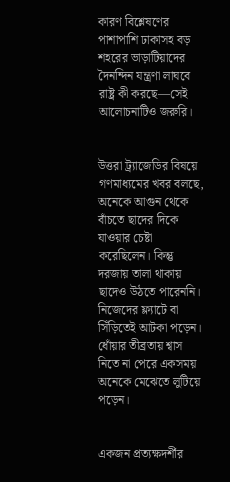কারণ বিশ্লেষণের পাশাপাশি ঢাকাসহ বড় শহরের ভাড়াটিয়াদের দৈনন্দিন যন্ত্রণা লাঘবে রাষ্ট্র কী করছে—সেই আলোচনাটিও জরুরি।


উত্তরা ট্র্যাজেডির বিষয়ে গণমাধ্যমের খবর বলছে, অনেকে আগুন থেকে বাঁচতে ছাদের দিকে যাওয়ার চেষ্টা করেছিলেন। কিন্তু দরজায় তালা থাকায় ছাদেও উঠতে পারেননি। নিজেদের ফ্ল্যাটে বা সিঁড়িতেই আটকা পড়েন। ধোঁয়ার তীব্রতায় শ্বাস নিতে না পেরে একসময় অনেকে মেঝেতে লুটিয়ে পড়েন।


একজন প্রত্যক্ষদর্শীর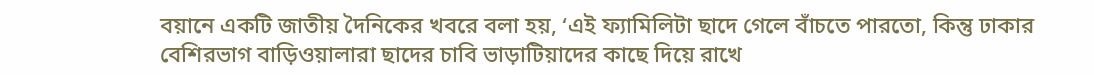বয়ানে একটি জাতীয় দৈনিকের খবরে বলা হয়, ‘এই ফ্যামিলিটা ছাদে গেলে বাঁচতে পারতো, কিন্তু ঢাকার বেশিরভাগ বাড়িওয়ালারা ছাদের চাবি ভাড়াটিয়াদের কাছে দিয়ে রাখে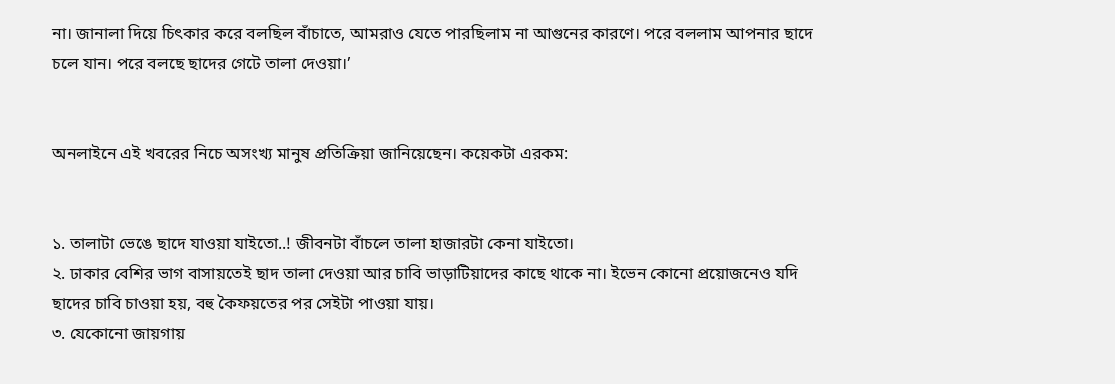না। জানালা দিয়ে চিৎকার করে বলছিল বাঁচাতে, আমরাও যেতে পারছিলাম না আগুনের কারণে। পরে বললাম আপনার ছাদে চলে যান। পরে বলছে ছাদের গেটে তালা দেওয়া।’


অনলাইনে এই খবরের নিচে অসংখ্য মানুষ প্রতিক্রিয়া জানিয়েছেন। কয়েকটা এরকম:


১. তালাটা ভেঙে ছাদে যাওয়া যাইতো..! জীবনটা বাঁচলে তালা হাজারটা কেনা যাইতো।
২. ঢাকার বেশির ভাগ বাসায়তেই ছাদ তালা দেওয়া আর চাবি ভাড়াটিয়াদের কাছে থাকে না। ইভেন কোনো প্রয়োজনেও যদি ছাদের চাবি চাওয়া হয়, বহু কৈফয়তের পর সেইটা পাওয়া যায়।
৩. যেকোনো জায়গায়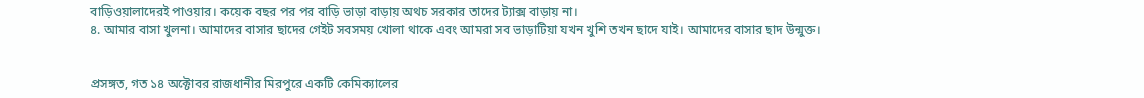বাড়িওয়ালাদেরই পাওয়ার। কয়েক বছর পর পর বাড়ি ভাড়া বাড়ায় অথচ সরকার তাদের ট্যাক্স বাড়ায় না।
৪. আমার বাসা খুলনা। আমাদের বাসার ছাদের গেইট সবসময় খোলা থাকে এবং আমরা সব ভাড়াটিয়া যখন খুশি তখন ছাদে যাই। আমাদের বাসার ছাদ উন্মুক্ত।


প্রসঙ্গত, গত ১৪ অক্টোবর রাজধানীর মিরপুরে একটি কেমিক্যালের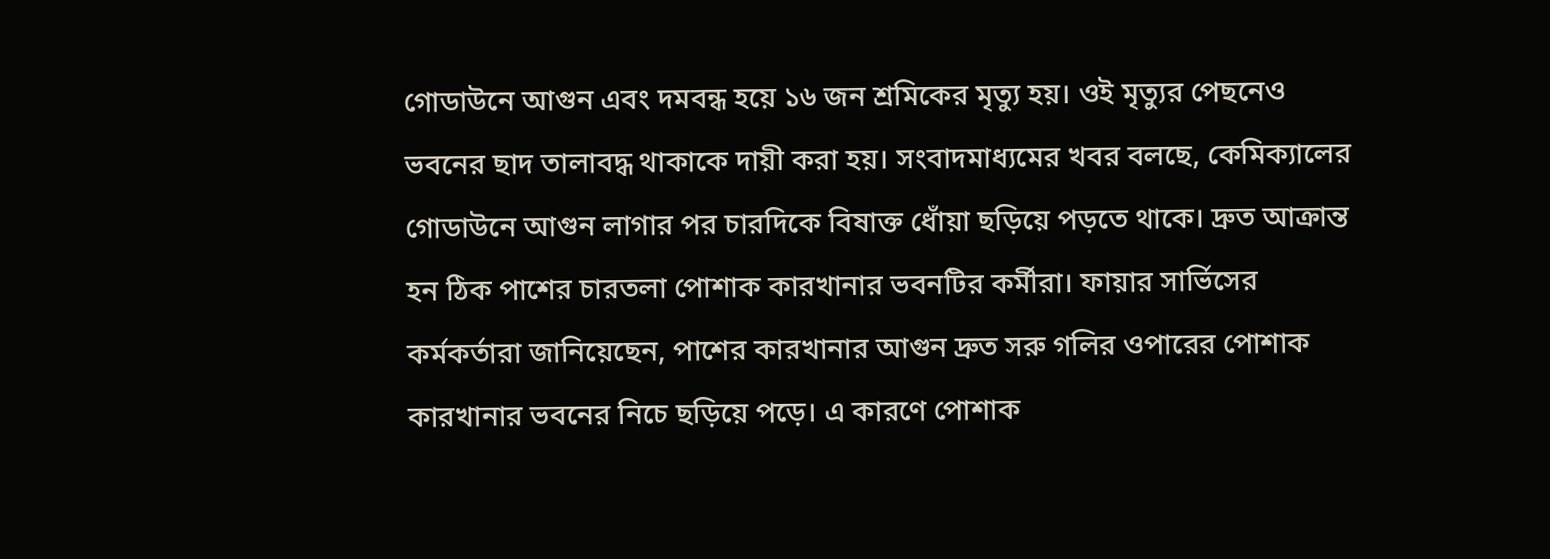গোডাউনে আগুন এবং দমবন্ধ হয়ে ১৬ জন শ্রমিকের মৃত্যু হয়। ওই মৃত্যুর পেছনেও ভবনের ছাদ তালাবদ্ধ থাকাকে দায়ী করা হয়। সংবাদমাধ্যমের খবর বলছে, কেমিক্যালের গোডাউনে আগুন লাগার পর চারদিকে বিষাক্ত ধোঁয়া ছড়িয়ে পড়তে থাকে। দ্রুত আক্রান্ত হন ঠিক পাশের চারতলা পোশাক কারখানার ভবনটির কর্মীরা। ফায়ার সার্ভিসের কর্মকর্তারা জানিয়েছেন, পাশের কারখানার আগুন দ্রুত সরু গলির ওপারের পোশাক কারখানার ভবনের নিচে ছড়িয়ে পড়ে। এ কারণে পোশাক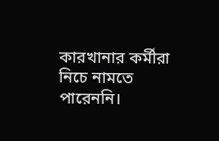কারখানার কর্মীরা নিচে নামতে পারেননি।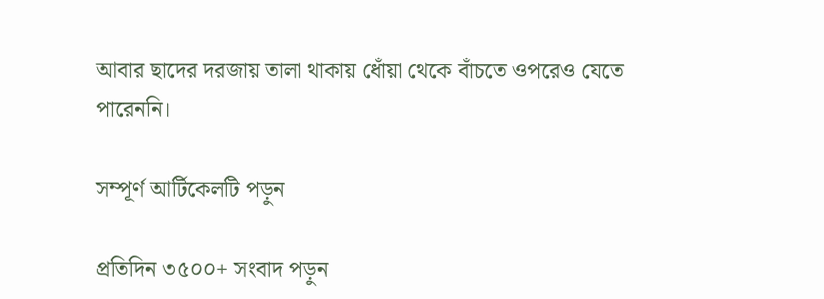আবার ছাদের দরজায় তালা থাকায় ধোঁয়া থেকে বাঁচতে ওপরেও যেতে পারেননি।

সম্পূর্ণ আর্টিকেলটি পড়ুন

প্রতিদিন ৩৫০০+ সংবাদ পড়ুন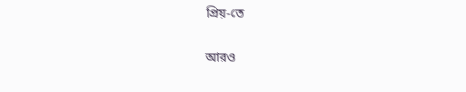প্রিয়-তে

আরও